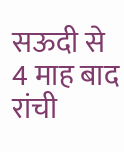सऊदी से 4 माह बाद रांची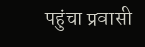पहुंचा प्रवासी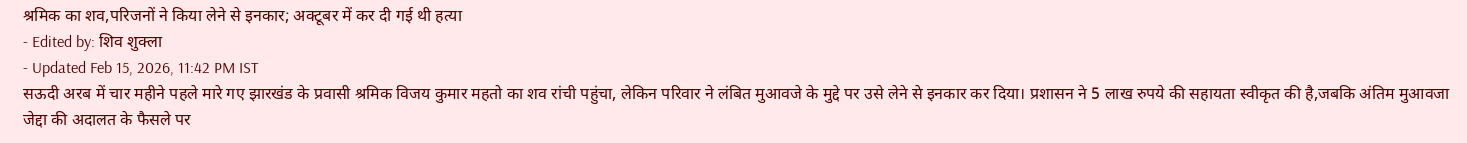श्रमिक का शव,परिजनों ने किया लेने से इनकार; अक्टूबर में कर दी गई थी हत्या
- Edited by: शिव शुक्ला
- Updated Feb 15, 2026, 11:42 PM IST
सऊदी अरब में चार महीने पहले मारे गए झारखंड के प्रवासी श्रमिक विजय कुमार महतो का शव रांची पहुंचा, लेकिन परिवार ने लंबित मुआवजे के मुद्दे पर उसे लेने से इनकार कर दिया। प्रशासन ने 5 लाख रुपये की सहायता स्वीकृत की है,जबकि अंतिम मुआवजा जेद्दा की अदालत के फैसले पर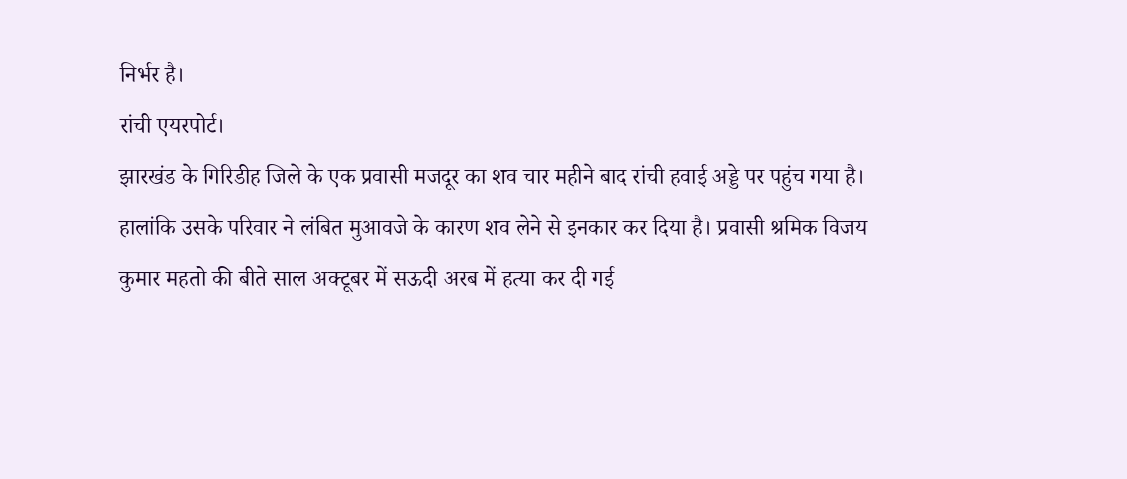निर्भर है।
रांची एयरपोर्ट।
झारखंड के गिरिडीह जिले के एक प्रवासी मजदूर का शव चार महीने बाद रांची हवाई अड्डे पर पहुंच गया है। हालांकि उसके परिवार ने लंबित मुआवजे के कारण शव लेने से इनकार कर दिया है। प्रवासी श्रमिक विजय कुमार महतो की बीते साल अक्टूबर में सऊदी अरब में हत्या कर दी गई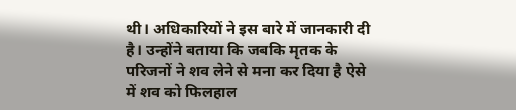थी। अधिकारियों ने इस बारे में जानकारी दी है। उन्होंने बताया कि जबकि मृतक के परिजनों ने शव लेने से मना कर दिया है ऐसे में शव को फिलहाल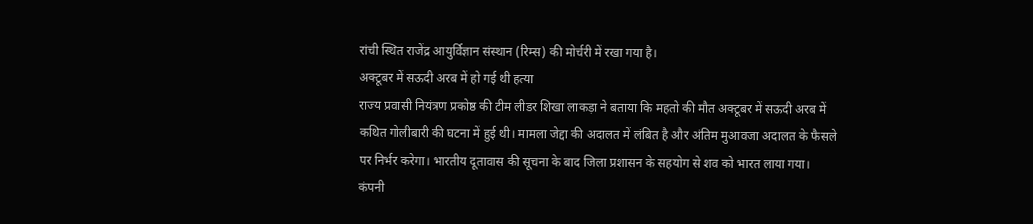रांची स्थित राजेंद्र आयुर्विज्ञान संस्थान (रिम्स) की मोर्चरी में रखा गया है।
अक्टूबर में सऊदी अरब में हो गई थी हत्या
राज्य प्रवासी नियंत्रण प्रकोष्ठ की टीम लीडर शिखा लाकड़ा ने बताया कि महतो की मौत अक्टूबर में सऊदी अरब में कथित गोलीबारी की घटना में हुई थी। मामला जेद्दा की अदालत में लंबित है और अंतिम मुआवजा अदालत के फैसले पर निर्भर करेगा। भारतीय दूतावास की सूचना के बाद जिला प्रशासन के सहयोग से शव को भारत लाया गया।
कंपनी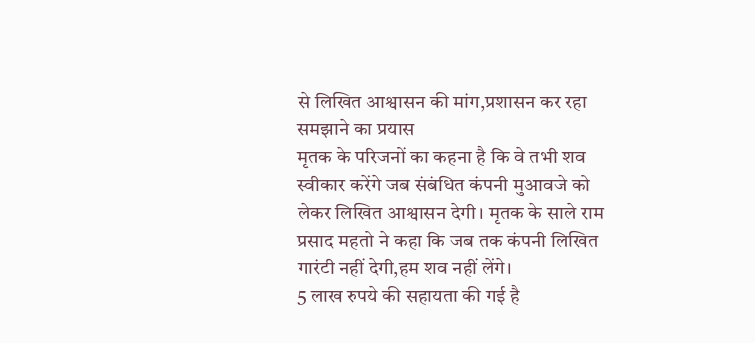से लिखित आश्वासन की मांग,प्रशासन कर रहा समझाने का प्रयास
मृतक के परिजनों का कहना है कि वे तभी शव स्वीकार करेंगे जब संबंधित कंपनी मुआवजे को लेकर लिखित आश्वासन देगी। मृतक के साले राम प्रसाद महतो ने कहा कि जब तक कंपनी लिखित गारंटी नहीं देगी,हम शव नहीं लेंगे।
5 लाख रुपये की सहायता की गई है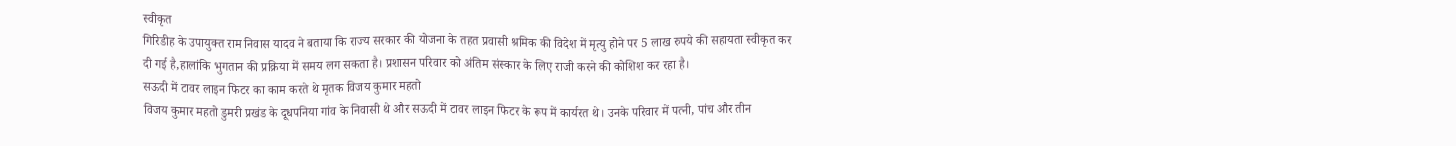स्वीकृत
गिरिडीह के उपायुक्त राम निवास यादव ने बताया कि राज्य सरकार की योजना के तहत प्रवासी श्रमिक की विदेश में मृत्यु होने पर 5 लाख रुपये की सहायता स्वीकृत कर दी गई है,हालांकि भुगतान की प्रक्रिया में समय लग सकता है। प्रशासन परिवार को अंतिम संस्कार के लिए राजी करने की कोशिश कर रहा है।
सऊदी में टावर लाइन फिटर का काम करते थे मृतक विजय कुमार महतो
विजय कुमार महतो डुमरी प्रखंड के दूधपनिया गांव के निवासी थे और सऊदी में टावर लाइन फिटर के रूप में कार्यरत थे। उनके परिवार में पत्नी, पांच और तीन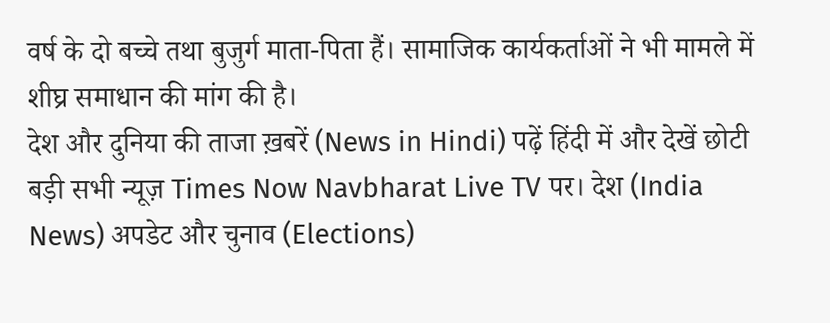वर्ष के दो बच्चे तथा बुजुर्ग माता-पिता हैं। सामाजिक कार्यकर्ताओं ने भी मामले में शीघ्र समाधान की मांग की है।
देश और दुनिया की ताजा ख़बरें (News in Hindi) पढ़ें हिंदी में और देखें छोटी बड़ी सभी न्यूज़ Times Now Navbharat Live TV पर। देश (India News) अपडेट और चुनाव (Elections)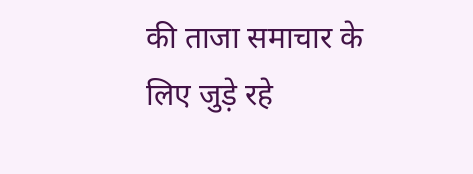की ताजा समाचार के लिए जुड़े रहे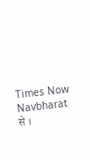Times Now Navbharat से ।